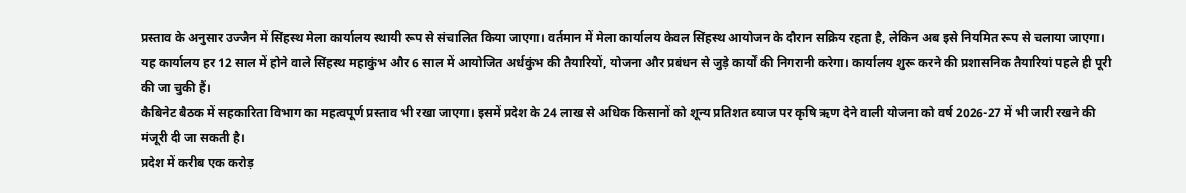प्रस्ताव के अनुसार उज्जैन में सिंहस्थ मेला कार्यालय स्थायी रूप से संचालित किया जाएगा। वर्तमान में मेला कार्यालय केवल सिंहस्थ आयोजन के दौरान सक्रिय रहता है, लेकिन अब इसे नियमित रूप से चलाया जाएगा।
यह कार्यालय हर 12 साल में होने वाले सिंहस्थ महाकुंभ और 6 साल में आयोजित अर्धकुंभ की तैयारियों, योजना और प्रबंधन से जुड़े कार्यों की निगरानी करेगा। कार्यालय शुरू करने की प्रशासनिक तैयारियां पहले ही पूरी की जा चुकी हैं।
कैबिनेट बैठक में सहकारिता विभाग का महत्वपूर्ण प्रस्ताव भी रखा जाएगा। इसमें प्रदेश के 24 लाख से अधिक किसानों को शून्य प्रतिशत ब्याज पर कृषि ऋण देने वाली योजना को वर्ष 2026-27 में भी जारी रखने की मंजूरी दी जा सकती है।
प्रदेश में करीब एक करोड़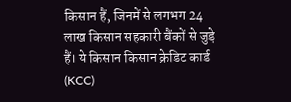किसान हैं, जिनमें से लगभग 24 लाख किसान सहकारी बैंकों से जुड़े हैं। ये किसान किसान क्रेडिट कार्ड (KCC)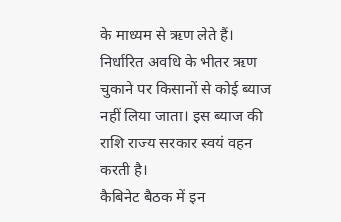के माध्यम से ऋण लेते हैं। निर्धारित अवधि के भीतर ऋण चुकाने पर किसानों से कोई ब्याज नहीं लिया जाता। इस ब्याज की राशि राज्य सरकार स्वयं वहन करती है।
कैबिनेट बैठक में इन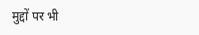मुद्दों पर भी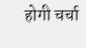होगी चर्चा